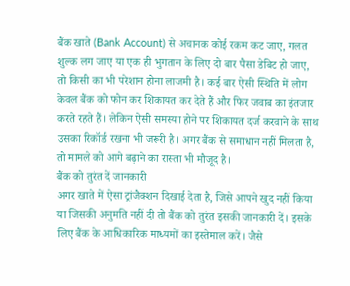बैंक खाते (Bank Account) से अचानक कोई रकम कट जाए, गलत शुल्क लग जाए या एक ही भुगतान के लिए दो बार पैसा डेबिट हो जाए, तो किसी का भी परेशान होना लाजमी है। कई बार ऐसी स्थिति में लोग केवल बैंक को फोन कर शिकायत कर देते हैं और फिर जवाब का इंतजार करते रहते हैं। लेकिन ऐसी समस्या होने पर शिकायत दर्ज करवाने के साथ उसका रिकॉर्ड रखना भी जरूरी है। अगर बैंक से समाधान नहीं मिलता है, तो मामले को आगे बढ़ाने का रास्ता भी मौजूद है।
बैंक को तुरंत दें जानकारी
अगर खाते में ऐसा ट्रांजैक्शन दिखाई देता है, जिसे आपने खुद नहीं किया या जिसकी अनुमति नहीं दी तो बैंक को तुरंत इसकी जानकारी दें। इसके लिए बैंक के आधिकारिक माध्यमों का इस्तेमाल करें। जैसे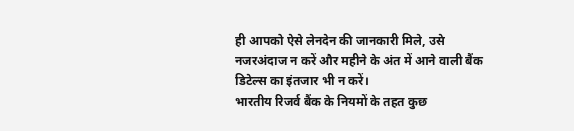ही आपको ऐसे लेनदेन की जानकारी मिले, उसे नजरअंदाज न करें और महीने के अंत में आने वाली बैंक डिटेल्स का इंतजार भी न करें।
भारतीय रिजर्व बैंक के नियमों के तहत कुछ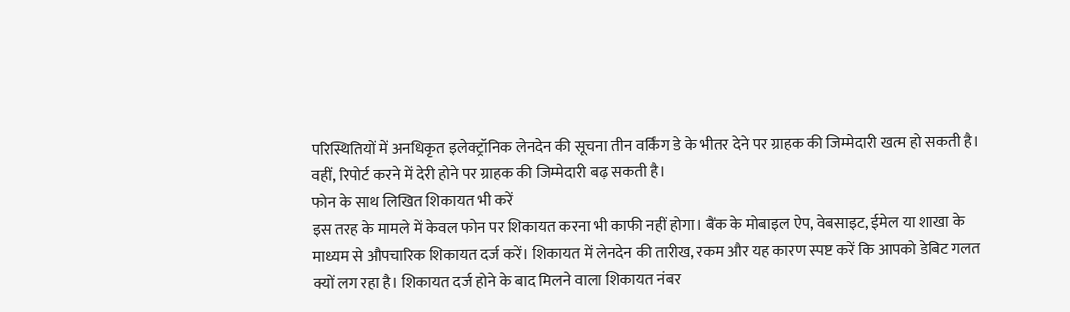परिस्थितियों में अनधिकृत इलेक्ट्रॉनिक लेनदेन की सूचना तीन वर्किंग डे के भीतर देने पर ग्राहक की जिम्मेदारी खत्म हो सकती है। वहीं, रिपोर्ट करने में देरी होने पर ग्राहक की जिम्मेदारी बढ़ सकती है।
फोन के साथ लिखित शिकायत भी करें
इस तरह के मामले में केवल फोन पर शिकायत करना भी काफी नहीं होगा। बैंक के मोबाइल ऐप, वेबसाइट, ईमेल या शाखा के माध्यम से औपचारिक शिकायत दर्ज करें। शिकायत में लेनदेन की तारीख, रकम और यह कारण स्पष्ट करें कि आपको डेबिट गलत क्यों लग रहा है। शिकायत दर्ज होने के बाद मिलने वाला शिकायत नंबर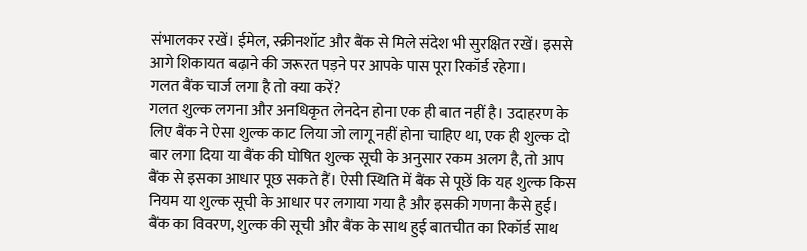संभालकर रखें। ईमेल, स्क्रीनशॉट और बैंक से मिले संदेश भी सुरक्षित रखें। इससे आगे शिकायत बढ़ाने की जरूरत पड़ने पर आपके पास पूरा रिकॉर्ड रहेगा।
गलत बैंक चार्ज लगा है तो क्या करें?
गलत शुल्क लगना और अनधिकृत लेनदेन होना एक ही बात नहीं है। उदाहरण के लिए बैंक ने ऐसा शुल्क काट लिया जो लागू नहीं होना चाहिए था, एक ही शुल्क दो बार लगा दिया या बैंक की घोषित शुल्क सूची के अनुसार रकम अलग है, तो आप बैंक से इसका आधार पूछ सकते हैं। ऐसी स्थिति में बैंक से पूछें कि यह शुल्क किस नियम या शुल्क सूची के आधार पर लगाया गया है और इसकी गणना कैसे हुई। बैंक का विवरण, शुल्क की सूची और बैंक के साथ हुई बातचीत का रिकॉर्ड साथ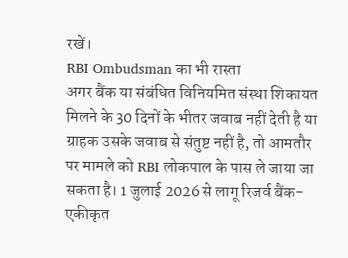रखें।
RBI Ombudsman का भी रास्ता
अगर बैंक या संबंधित विनियमित संस्था शिकायत मिलने के 30 दिनों के भीतर जवाब नहीं देती है या ग्राहक उसके जवाब से संतुष्ट नहीं है, तो आमतौर पर मामले को RBI लोकपाल के पास ले जाया जा सकता है। 1 जुलाई 2026 से लागू रिजर्व बैंक-एकीकृत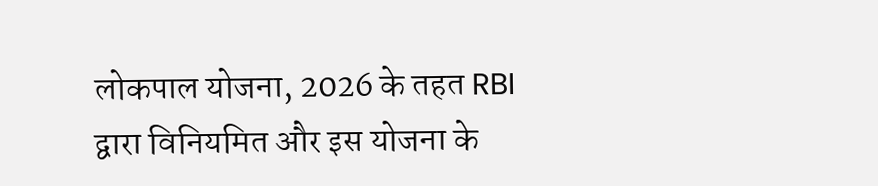लोकपाल योजना, 2026 के तहत RBI द्वारा विनियमित और इस योजना के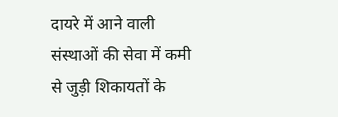दायरे में आने वाली संस्थाओं की सेवा में कमी से जुड़ी शिकायतों के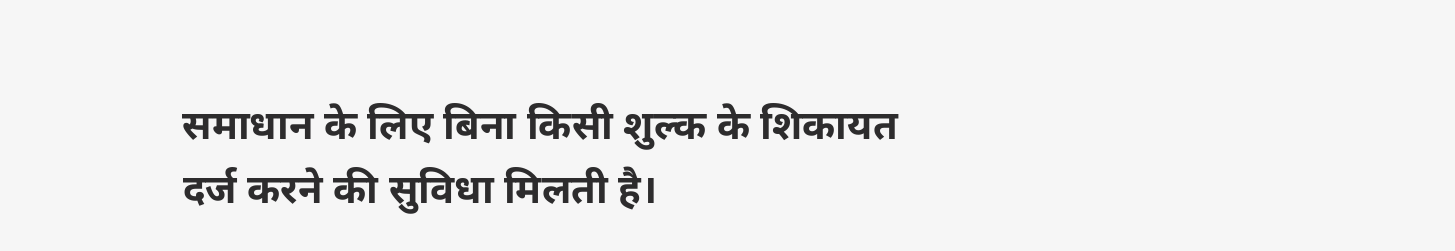समाधान के लिए बिना किसी शुल्क के शिकायत दर्ज करने की सुविधा मिलती है।